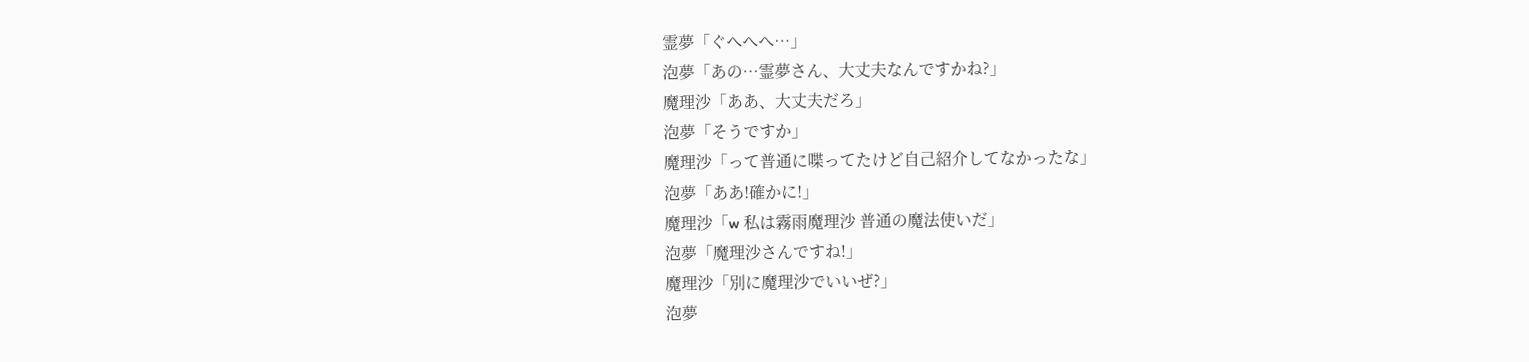霊夢「ぐへへへ…」
泡夢「あの…霊夢さん、大丈夫なんですかね?」
魔理沙「ああ、大丈夫だろ」
泡夢「そうですか」
魔理沙「って普通に喋ってたけど自己紹介してなかったな」
泡夢「ああ!確かに!」
魔理沙「w 私は霧雨魔理沙 普通の魔法使いだ」
泡夢「魔理沙さんですね!」
魔理沙「別に魔理沙でいいぜ?」
泡夢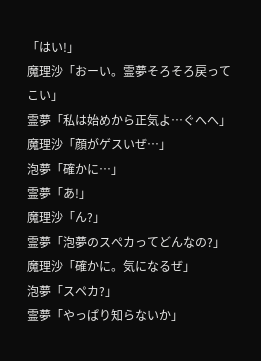「はい!」
魔理沙「おーい。霊夢そろそろ戻ってこい」
霊夢「私は始めから正気よ…ぐへへ」
魔理沙「顔がゲスいぜ…」
泡夢「確かに…」
霊夢「あ!」
魔理沙「ん?」
霊夢「泡夢のスぺカってどんなの?」
魔理沙「確かに。気になるぜ」
泡夢「スペカ?」
霊夢「やっぱり知らないか」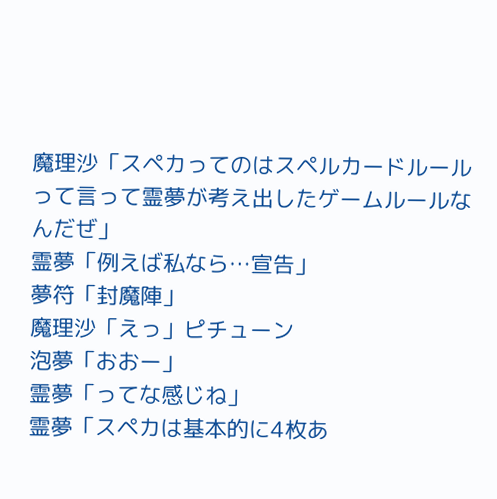魔理沙「スペカってのはスペルカードルールって言って霊夢が考え出したゲームルールなんだぜ」
霊夢「例えば私なら…宣告」
夢符「封魔陣」
魔理沙「えっ」ピチューン
泡夢「おおー」
霊夢「ってな感じね」
霊夢「スペカは基本的に4枚あ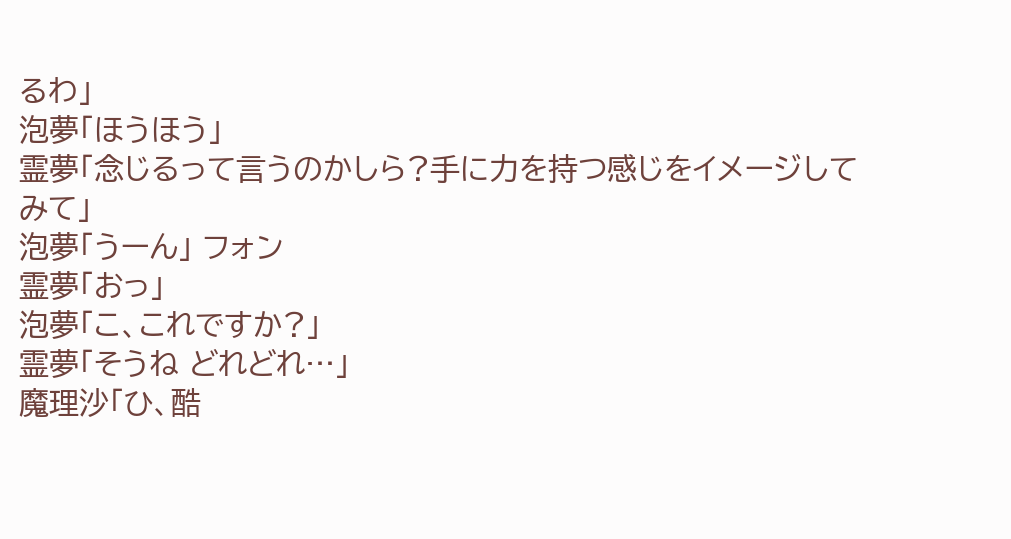るわ」
泡夢「ほうほう」
霊夢「念じるって言うのかしら?手に力を持つ感じをイメージしてみて」
泡夢「うーん」 フォン
霊夢「おっ」
泡夢「こ、これですか?」
霊夢「そうね どれどれ…」
魔理沙「ひ、酷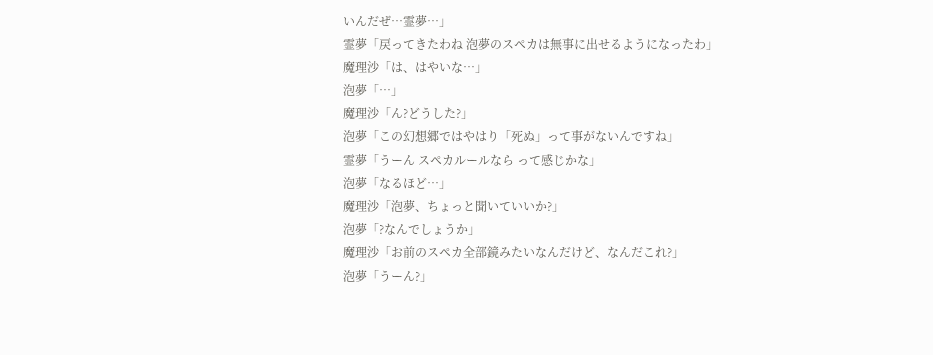いんだぜ…霊夢…」
霊夢「戻ってきたわね 泡夢のスペカは無事に出せるようになったわ」
魔理沙「は、はやいな…」
泡夢「…」
魔理沙「ん?どうした?」
泡夢「この幻想郷ではやはり「死ぬ」って事がないんですね」
霊夢「うーん スペカルールなら って感じかな」
泡夢「なるほど…」
魔理沙「泡夢、ちょっと聞いていいか?」
泡夢「?なんでしょうか」
魔理沙「お前のスペカ全部鏡みたいなんだけど、なんだこれ?」
泡夢「うーん?」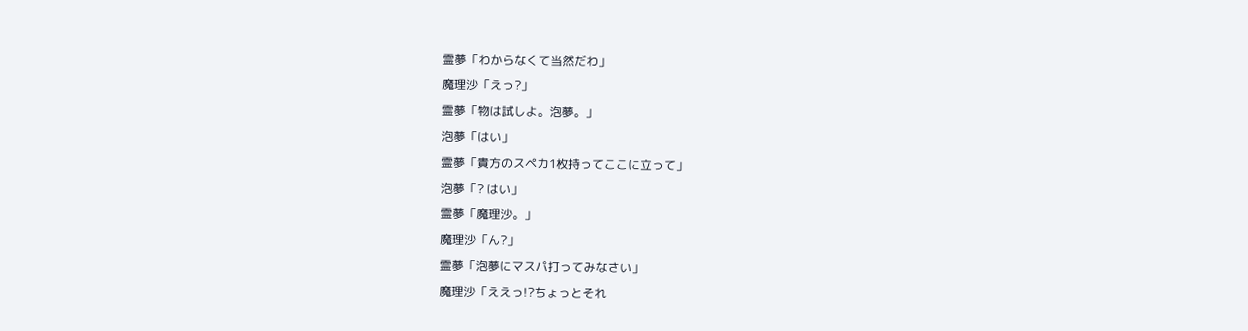霊夢「わからなくて当然だわ」
魔理沙「えっ?」
霊夢「物は試しよ。泡夢。」
泡夢「はい」
霊夢「貴方のスペカ1枚持ってここに立って」
泡夢「? はい」
霊夢「魔理沙。」
魔理沙「ん?」
霊夢「泡夢にマスパ打ってみなさい」
魔理沙「ええっ!?ちょっとそれ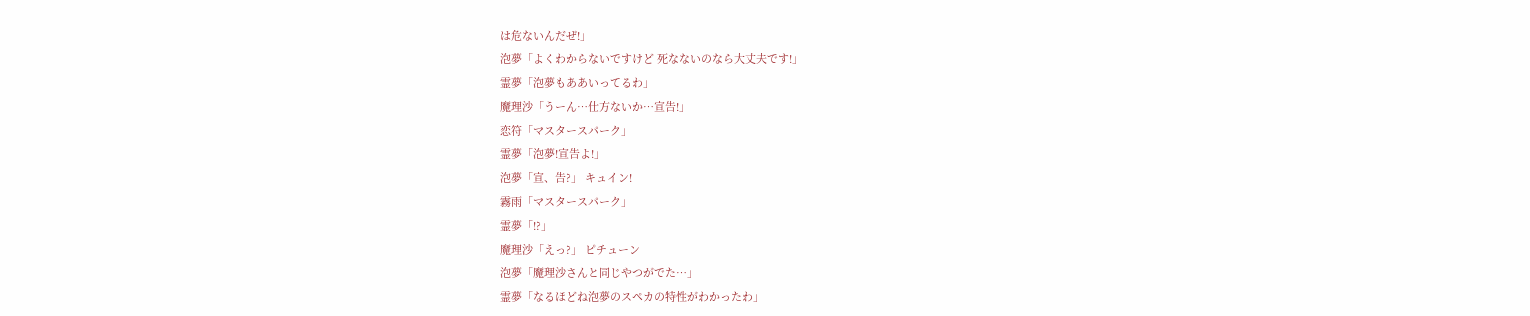は危ないんだぜ!」
泡夢「よくわからないですけど 死なないのなら大丈夫です!」
霊夢「泡夢もああいってるわ」
魔理沙「うーん…仕方ないか…宣告!」
恋符「マスタースパーク」
霊夢「泡夢!宣告よ!」
泡夢「宣、告?」 キュイン!
霧雨「マスタースパーク」
霊夢「!?」
魔理沙「えっ?」 ピチューン
泡夢「魔理沙さんと同じやつがでた…」
霊夢「なるほどね泡夢のスペカの特性がわかったわ」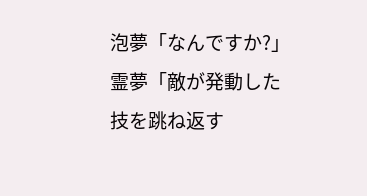泡夢「なんですか?」
霊夢「敵が発動した技を跳ね返す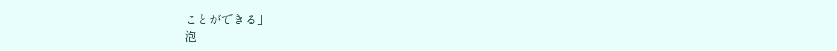ことができる」
泡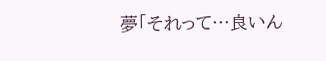夢「それって…良いん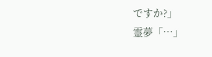ですか?」
霊夢「…」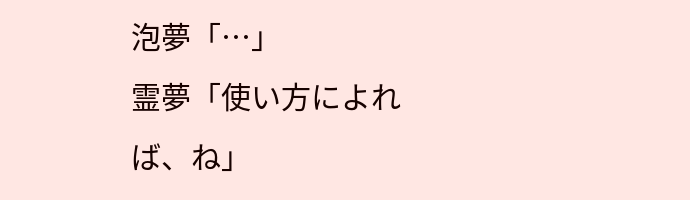泡夢「…」
霊夢「使い方によれば、ね」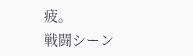疲。
戦闘シーン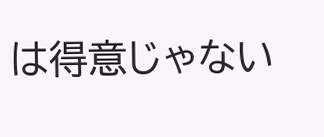は得意じゃない